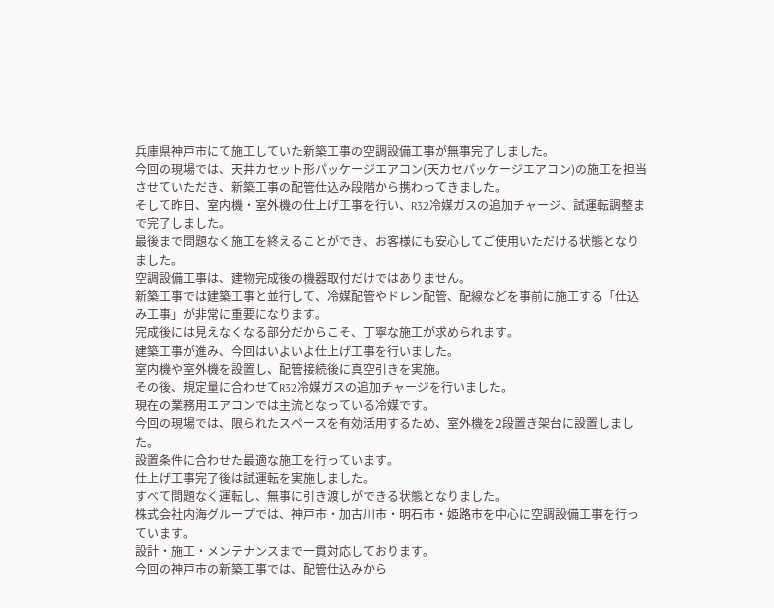兵庫県神戸市にて施工していた新築工事の空調設備工事が無事完了しました。
今回の現場では、天井カセット形パッケージエアコン(天カセパッケージエアコン)の施工を担当させていただき、新築工事の配管仕込み段階から携わってきました。
そして昨日、室内機・室外機の仕上げ工事を行い、R32冷媒ガスの追加チャージ、試運転調整まで完了しました。
最後まで問題なく施工を終えることができ、お客様にも安心してご使用いただける状態となりました。
空調設備工事は、建物完成後の機器取付だけではありません。
新築工事では建築工事と並行して、冷媒配管やドレン配管、配線などを事前に施工する「仕込み工事」が非常に重要になります。
完成後には見えなくなる部分だからこそ、丁寧な施工が求められます。
建築工事が進み、今回はいよいよ仕上げ工事を行いました。
室内機や室外機を設置し、配管接続後に真空引きを実施。
その後、規定量に合わせてR32冷媒ガスの追加チャージを行いました。
現在の業務用エアコンでは主流となっている冷媒です。
今回の現場では、限られたスペースを有効活用するため、室外機を2段置き架台に設置しました。
設置条件に合わせた最適な施工を行っています。
仕上げ工事完了後は試運転を実施しました。
すべて問題なく運転し、無事に引き渡しができる状態となりました。
株式会社内海グループでは、神戸市・加古川市・明石市・姫路市を中心に空調設備工事を行っています。
設計・施工・メンテナンスまで一貫対応しております。
今回の神戸市の新築工事では、配管仕込みから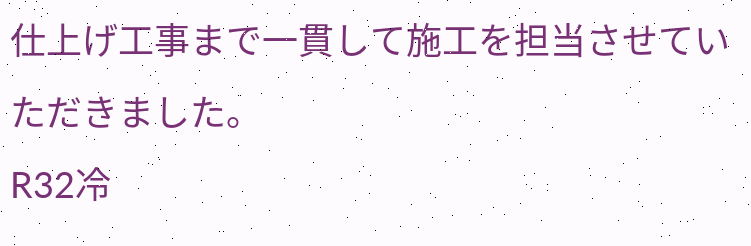仕上げ工事まで一貫して施工を担当させていただきました。
R32冷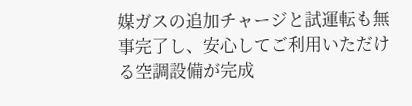媒ガスの追加チャージと試運転も無事完了し、安心してご利用いただける空調設備が完成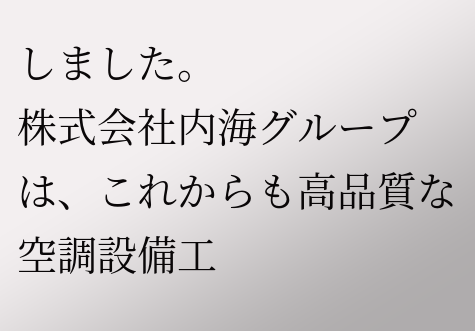しました。
株式会社内海グループは、これからも高品質な空調設備工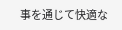事を通じて快適な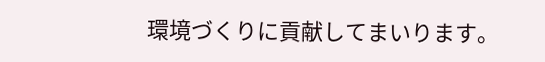環境づくりに貢献してまいります。